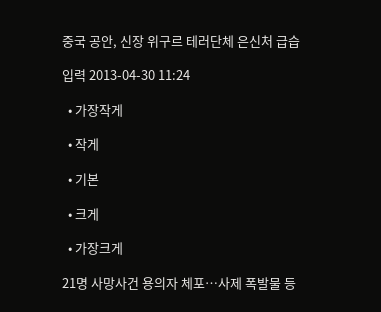중국 공안, 신장 위구르 테러단체 은신처 급습

입력 2013-04-30 11:24

  • 가장작게

  • 작게

  • 기본

  • 크게

  • 가장크게

21명 사망사건 용의자 체포…사제 폭발물 등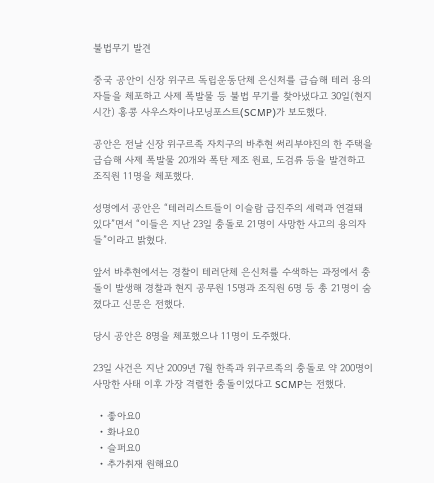불법무기 발견

중국 공안이 신장 위구르 독립운동단체 은신처를 급습해 테러 용의자들을 체포하고 사제 폭발물 등 불법 무기를 찾아냈다고 30일(현지시간) 홍콩 사우스차이나모닝포스트(SCMP)가 보도했다.

공안은 전날 신장 위구르족 자치구의 바추현 써리부야진의 한 주택을 급습해 사제 폭발물 20개와 폭탄 제조 원료, 도검류 등을 발견하고 조직원 11명을 체포했다.

성명에서 공안은 “테러리스트들이 이슬람 급진주의 세력과 연결돼 있다”면서 “이들은 지난 23일 충돌로 21명이 사망한 사고의 용의자들”이라고 밝혔다.

앞서 바추현에서는 경찰이 테러단체 은신처를 수색하는 과정에서 충돌이 발생해 경찰과 현지 공무원 15명과 조직원 6명 등 총 21명이 숨졌다고 신문은 전했다.

당시 공안은 8명을 체포했으나 11명이 도주했다.

23일 사건은 지난 2009년 7월 한족과 위구르족의 충돌로 약 200명이 사망한 사태 이후 가장 격렬한 충돌이었다고 SCMP는 전했다.

  • 좋아요0
  • 화나요0
  • 슬퍼요0
  • 추가취재 원해요0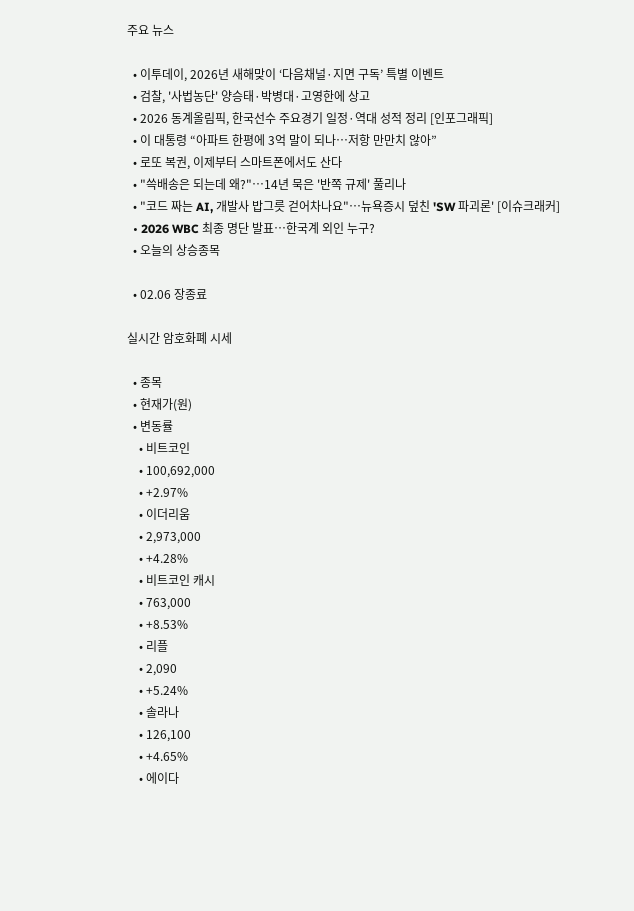주요 뉴스

  • 이투데이, 2026년 새해맞이 ‘다음채널·지면 구독’ 특별 이벤트
  • 검찰, '사법농단' 양승태·박병대·고영한에 상고
  • 2026 동계올림픽, 한국선수 주요경기 일정·역대 성적 정리 [인포그래픽]
  • 이 대통령 “아파트 한평에 3억 말이 되나…저항 만만치 않아”
  • 로또 복권, 이제부터 스마트폰에서도 산다
  • "쓱배송은 되는데 왜?"…14년 묵은 '반쪽 규제' 풀리나
  • "코드 짜는 AI, 개발사 밥그릇 걷어차나요"…뉴욕증시 덮친 'SW 파괴론' [이슈크래커]
  • 2026 WBC 최종 명단 발표…한국계 외인 누구?
  • 오늘의 상승종목

  • 02.06 장종료

실시간 암호화폐 시세

  • 종목
  • 현재가(원)
  • 변동률
    • 비트코인
    • 100,692,000
    • +2.97%
    • 이더리움
    • 2,973,000
    • +4.28%
    • 비트코인 캐시
    • 763,000
    • +8.53%
    • 리플
    • 2,090
    • +5.24%
    • 솔라나
    • 126,100
    • +4.65%
    • 에이다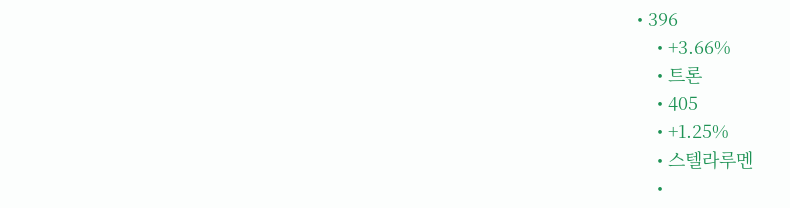• 396
    • +3.66%
    • 트론
    • 405
    • +1.25%
    • 스텔라루멘
    •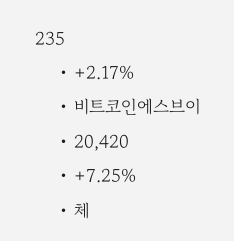235
    • +2.17%
    • 비트코인에스브이
    • 20,420
    • +7.25%
    • 체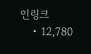인링크
    • 12,780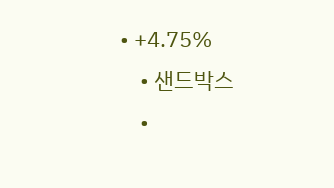• +4.75%
    • 샌드박스
    •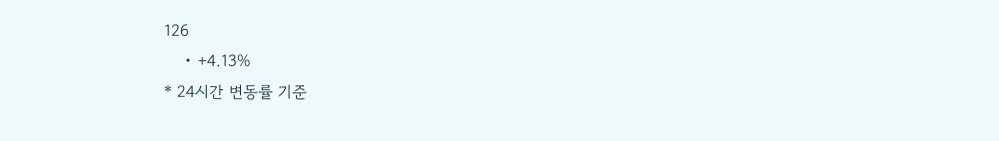126
    • +4.13%
* 24시간 변동률 기준